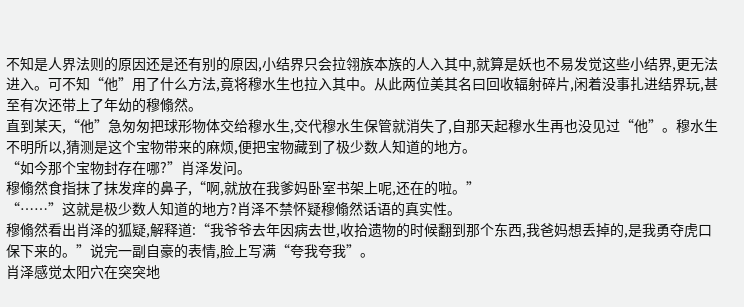不知是人界法则的原因还是还有别的原因,小结界只会拉翎族本族的人入其中,就算是妖也不易发觉这些小结界,更无法进入。可不知“他”用了什么方法,竟将穆水生也拉入其中。从此两位美其名曰回收辐射碎片,闲着没事扎进结界玩,甚至有次还带上了年幼的穆翛然。
直到某天,“他”急匆匆把球形物体交给穆水生,交代穆水生保管就消失了,自那天起穆水生再也没见过“他”。穆水生不明所以,猜测是这个宝物带来的麻烦,便把宝物藏到了极少数人知道的地方。
“如今那个宝物封存在哪?”肖泽发问。
穆翛然食指抹了抹发痒的鼻子,“啊,就放在我爹妈卧室书架上呢,还在的啦。”
“……”这就是极少数人知道的地方?肖泽不禁怀疑穆翛然话语的真实性。
穆翛然看出肖泽的狐疑,解释道:“我爷爷去年因病去世,收拾遗物的时候翻到那个东西,我爸妈想丢掉的,是我勇夺虎口保下来的。”说完一副自豪的表情,脸上写满“夸我夸我”。
肖泽感觉太阳穴在突突地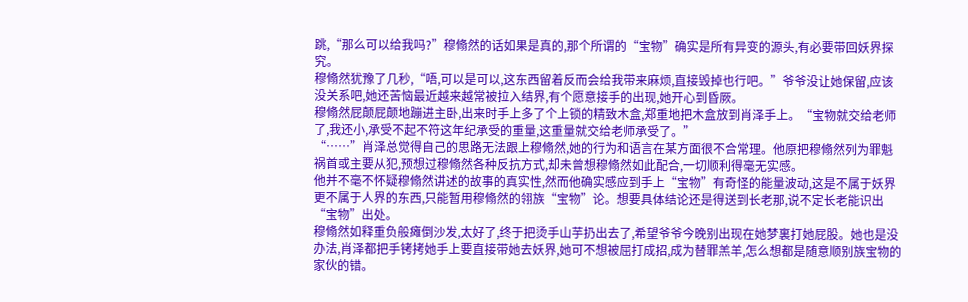跳,“那么可以给我吗?”穆翛然的话如果是真的,那个所谓的“宝物”确实是所有异变的源头,有必要带回妖界探究。
穆翛然犹豫了几秒,“唔,可以是可以,这东西留着反而会给我带来麻烦,直接毁掉也行吧。”爷爷没让她保留,应该没关系吧,她还苦恼最近越来越常被拉入结界,有个愿意接手的出现,她开心到昏厥。
穆翛然屁颠屁颠地蹦进主卧,出来时手上多了个上锁的精致木盒,郑重地把木盒放到肖泽手上。“宝物就交给老师了,我还小,承受不起不符这年纪承受的重量,这重量就交给老师承受了。”
“……”肖泽总觉得自己的思路无法跟上穆翛然,她的行为和语言在某方面很不合常理。他原把穆翛然列为罪魁祸首或主要从犯,预想过穆翛然各种反抗方式,却未曾想穆翛然如此配合,一切顺利得毫无实感。
他并不毫不怀疑穆翛然讲述的故事的真实性,然而他确实感应到手上“宝物”有奇怪的能量波动,这是不属于妖界更不属于人界的东西,只能暂用穆翛然的翎族“宝物”论。想要具体结论还是得送到长老那,说不定长老能识出“宝物”出处。
穆翛然如释重负般瘫倒沙发,太好了,终于把烫手山芋扔出去了,希望爷爷今晚别出现在她梦裏打她屁股。她也是没办法,肖泽都把手铐拷她手上要直接带她去妖界,她可不想被屈打成招,成为替罪羔羊,怎么想都是随意顺别族宝物的家伙的错。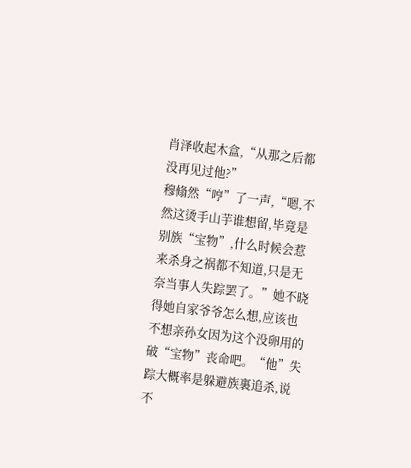肖泽收起木盒,“从那之后都没再见过他?”
穆翛然“哼”了一声,“嗯,不然这烫手山芋谁想留,毕竟是别族“宝物”,什么时候会惹来杀身之祸都不知道,只是无奈当事人失踪罢了。”她不晓得她自家爷爷怎么想,应该也不想亲孙女因为这个没卵用的破“宝物”丧命吧。“他”失踪大概率是躲避族裏追杀,说不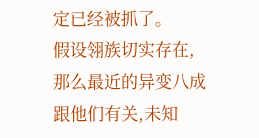定已经被抓了。
假设翎族切实存在,那么最近的异变八成跟他们有关,未知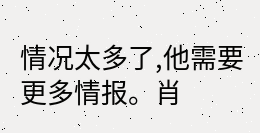情况太多了,他需要更多情报。肖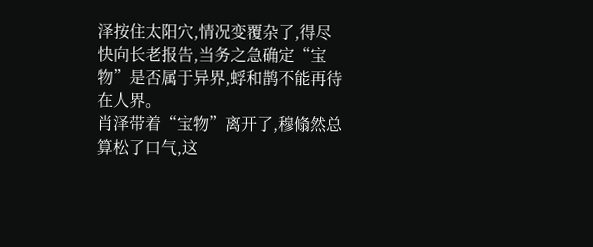泽按住太阳穴,情况变覆杂了,得尽快向长老报告,当务之急确定“宝物”是否属于异界,蜉和鹊不能再待在人界。
肖泽带着“宝物”离开了,穆翛然总算松了口气,这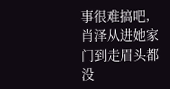事很难搞吧,肖泽从进她家门到走眉头都没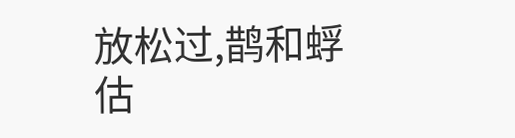放松过,鹊和蜉估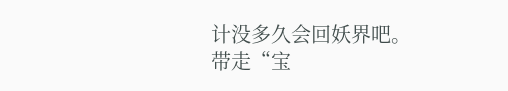计没多久会回妖界吧。
带走“宝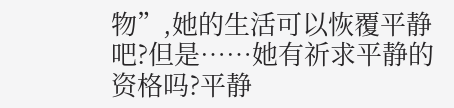物”,她的生活可以恢覆平静吧?但是……她有祈求平静的资格吗?平静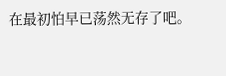在最初怕早已荡然无存了吧。